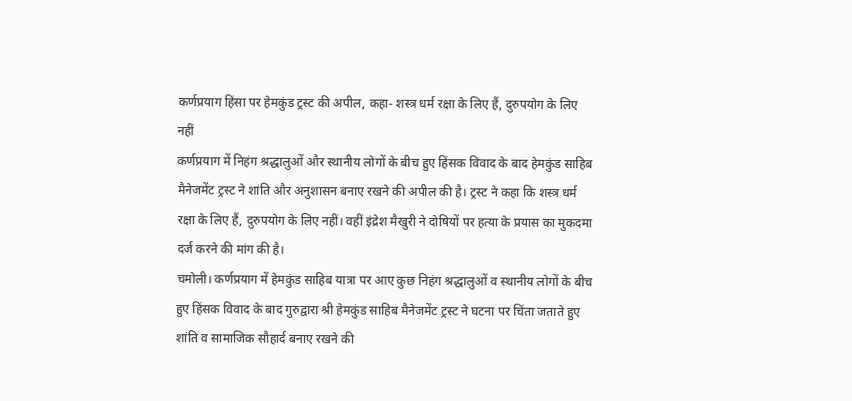कर्णप्रयाग हिंसा पर हेमकुंड ट्रस्ट की अपील, कहा- शस्त्र धर्म रक्षा के लिए हैं, दुरुपयोग के लिए नहीं
कर्णप्रयाग में निहंग श्रद्धालुओं और स्थानीय लोगों के बीच हुए हिंसक विवाद के बाद हेमकुंड साहिब मैनेजमेंट ट्रस्ट ने शांति और अनुशासन बनाए रखने की अपील की है। ट्रस्ट ने कहा कि शस्त्र धर्म रक्षा के लिए हैं, दुरुपयोग के लिए नहीं। वहीं इंद्रेश मैखुरी ने दोषियों पर हत्या के प्रयास का मुकदमा दर्ज करने की मांग की है।
चमोली। कर्णप्रयाग में हेमकुंड साहिब यात्रा पर आए कुछ निहंग श्रद्धालुओं व स्थानीय लोगों के बीच हुए हिंसक विवाद के बाद गुरुद्वारा श्री हेमकुंड साहिब मैनेजमेंट ट्रस्ट ने घटना पर चिंता जताते हुए शांति व सामाजिक सौहार्द बनाए रखने की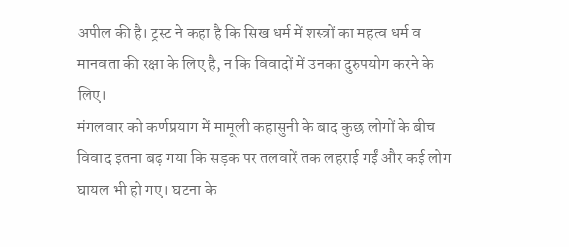अपील की है। ट्रस्ट ने कहा है कि सिख धर्म में शस्त्रों का महत्व धर्म व मानवता की रक्षा के लिए है, न कि विवादों में उनका दुरुपयोग करने के लिए।
मंगलवार को कर्णप्रयाग में मामूली कहासुनी के बाद कुछ लोगों के बीच विवाद इतना बढ़ गया कि सड़क पर तलवारें तक लहराई गईं और कई लोग घायल भी हो गए। घटना के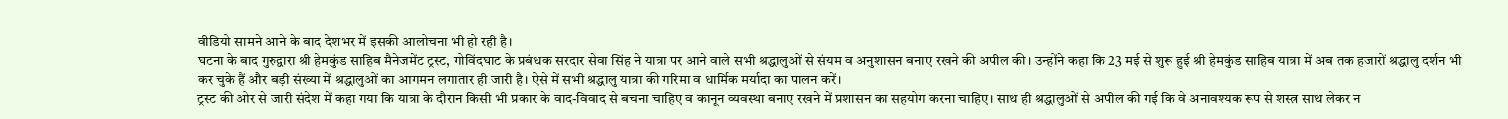वीडियो सामने आने के बाद देशभर में इसकी आलोचना भी हो रही है।
घटना के बाद गुरुद्वारा श्री हेमकुंड साहिब मैनेजमेंट ट्रस्ट, गोविंदघाट के प्रबंधक सरदार सेवा सिंह ने यात्रा पर आने वाले सभी श्रद्धालुओं से संयम व अनुशासन बनाए रखने की अपील की। उन्होंने कहा कि 23 मई से शुरू हुई श्री हेमकुंड साहिब यात्रा में अब तक हजारों श्रद्धालु दर्शन भी कर चुके हैं और बड़ी संख्या में श्रद्धालुओं का आगमन लगातार ही जारी है। ऐसे में सभी श्रद्धालु यात्रा की गरिमा व धार्मिक मर्यादा का पालन करें।
ट्रस्ट की ओर से जारी संदेश में कहा गया कि यात्रा के दौरान किसी भी प्रकार के वाद-विवाद से बचना चाहिए व कानून व्यवस्था बनाए रखने में प्रशासन का सहयोग करना चाहिए। साथ ही श्रद्धालुओं से अपील की गई कि वे अनावश्यक रूप से शस्त्र साथ लेकर न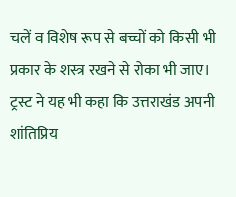चलें व विशेष रूप से बच्चों को किसी भी प्रकार के शस्त्र रखने से रोका भी जाए।
ट्रस्ट ने यह भी कहा कि उत्तराखंड अपनी शांतिप्रिय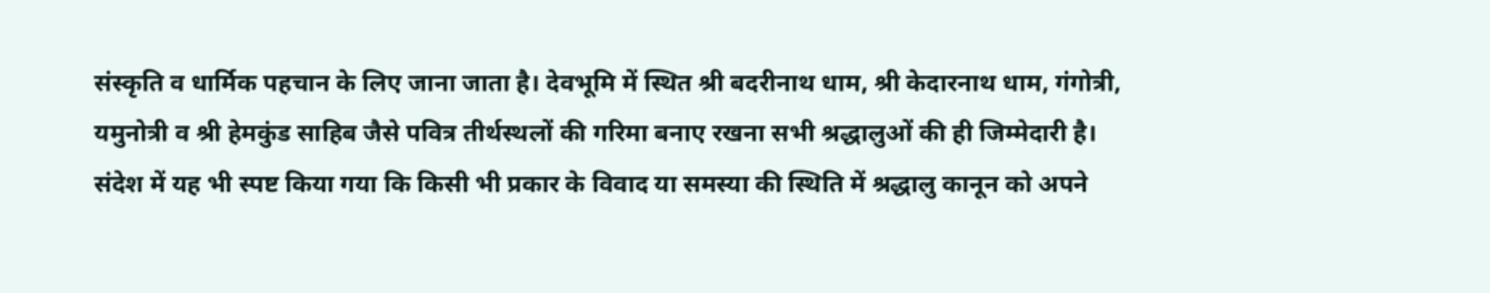संस्कृति व धार्मिक पहचान के लिए जाना जाता है। देवभूमि में स्थित श्री बदरीनाथ धाम, श्री केदारनाथ धाम, गंगोत्री, यमुनोत्री व श्री हेमकुंड साहिब जैसे पवित्र तीर्थस्थलों की गरिमा बनाए रखना सभी श्रद्धालुओं की ही जिम्मेदारी है।
संदेश में यह भी स्पष्ट किया गया कि किसी भी प्रकार के विवाद या समस्या की स्थिति में श्रद्धालु कानून को अपने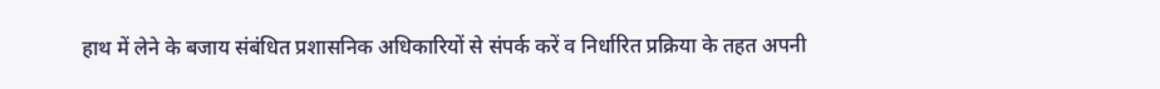हाथ में लेने के बजाय संबंधित प्रशासनिक अधिकारियों से संपर्क करें व निर्धारित प्रक्रिया के तहत अपनी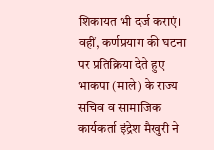शिकायत भी दर्ज कराएं।
वहीं, कर्णप्रयाग की घटना पर प्रतिक्रिया देते हुए भाकपा (माले) के राज्य सचिव व सामाजिक कार्यकर्ता इंद्रेश मैखुरी ने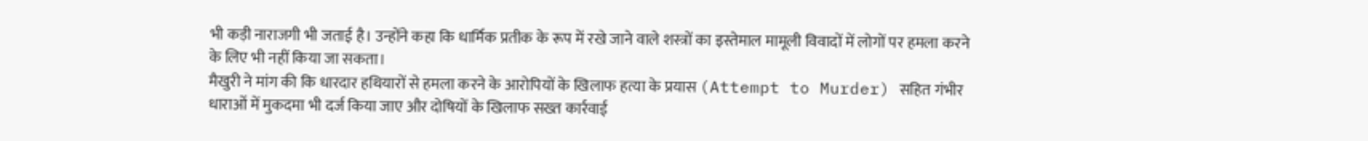भी कड़ी नाराजगी भी जताई है। उन्होंने कहा कि धार्मिक प्रतीक के रूप में रखे जाने वाले शस्त्रों का इस्तेमाल मामूली विवादों में लोगों पर हमला करने के लिए भी नहीं किया जा सकता।
मैखुरी ने मांग की कि धारदार हथियारों से हमला करने के आरोपियों के खिलाफ हत्या के प्रयास (Attempt to Murder) सहित गंभीर धाराओं में मुकदमा भी दर्ज किया जाए और दोषियों के खिलाफ सख्त कार्रवाई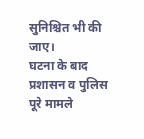सुनिश्चित भी की जाए।
घटना के बाद प्रशासन व पुलिस पूरे मामले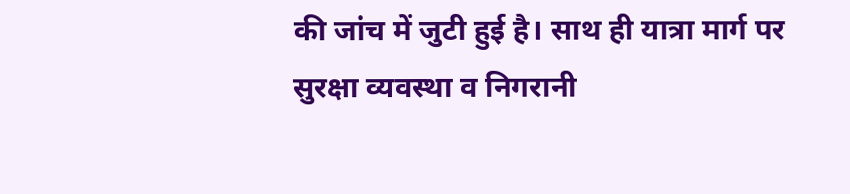की जांच में जुटी हुई है। साथ ही यात्रा मार्ग पर सुरक्षा व्यवस्था व निगरानी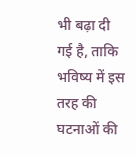भी बढ़ा दी गई है, ताकि भविष्य में इस तरह की घटनाओं की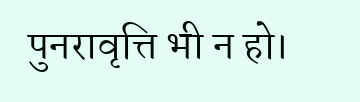पुनरावृत्ति भी न हो।